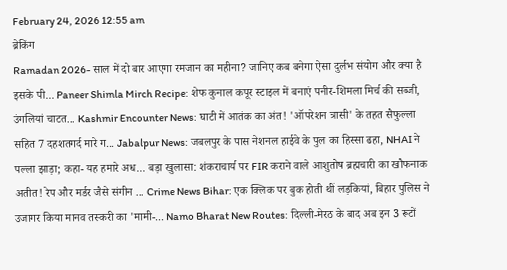February 24, 2026 12:55 am
ब्रेकिंग
Ramadan 2026- साल में दो बार आएगा रमजान का महीना? जानिए कब बनेगा ऐसा दुर्लभ संयोग और क्या है इसके पी... Paneer Shimla Mirch Recipe: शेफ कुनाल कपूर स्टाइल में बनाएं पनीर-शिमला मिर्च की सब्जी, उंगलियां चाटत... Kashmir Encounter News: घाटी में आतंक का अंत! 'ऑपरेशन त्रासी' के तहत सैफुल्ला सहित 7 दहशतगर्द मारे ग... Jabalpur News: जबलपुर के पास नेशनल हाईवे के पुल का हिस्सा ढहा, NHAI ने पल्ला झाड़ा; कहा- यह हमारे अध... बड़ा खुलासा: शंकराचार्य पर FIR कराने वाले आशुतोष ब्रह्मचारी का खौफनाक अतीत! रेप और मर्डर जैसे संगीन ... Crime News Bihar: एक क्लिक पर बुक होती थीं लड़कियां, बिहार पुलिस ने उजागर किया मानव तस्करी का 'मामी-... Namo Bharat New Routes: दिल्ली-मेरठ के बाद अब इन 3 रूटों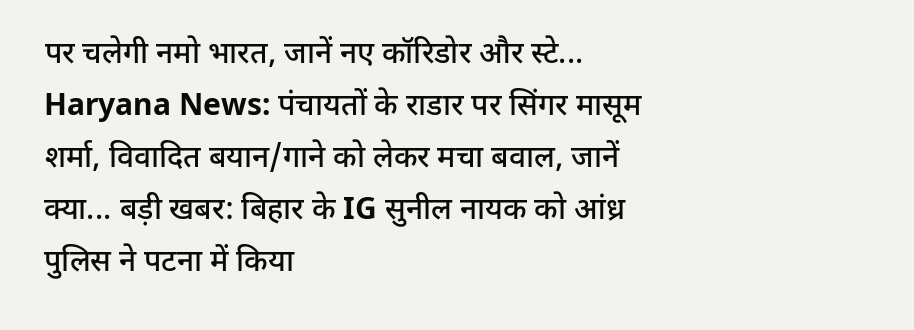पर चलेगी नमो भारत, जानें नए कॉरिडोर और स्टे... Haryana News: पंचायतों के राडार पर सिंगर मासूम शर्मा, विवादित बयान/गाने को लेकर मचा बवाल, जानें क्या... बड़ी खबर: बिहार के IG सुनील नायक को आंध्र पुलिस ने पटना में किया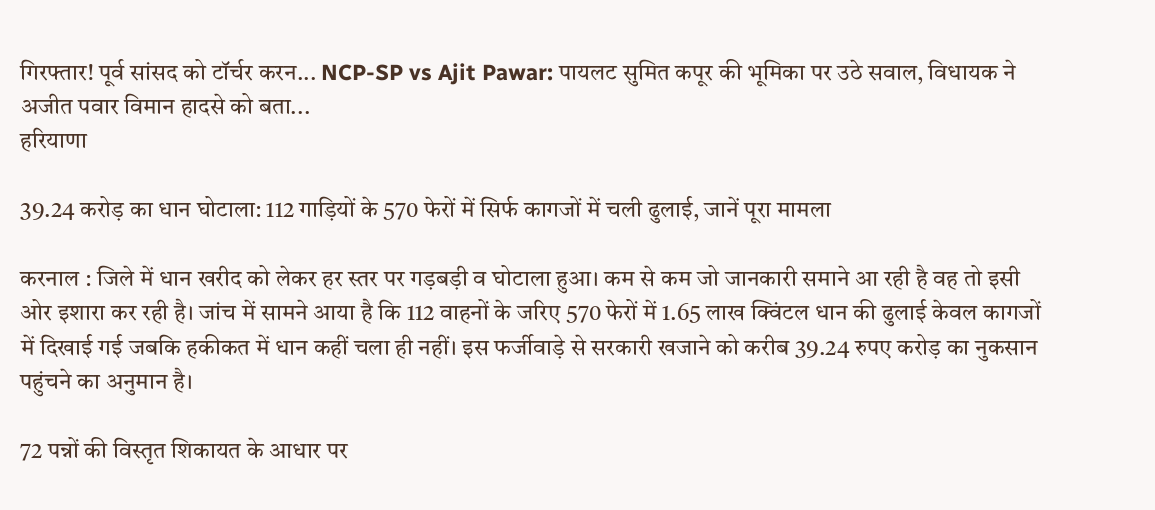गिरफ्तार! पूर्व सांसद को टॉर्चर करन... NCP-SP vs Ajit Pawar: पायलट सुमित कपूर की भूमिका पर उठे सवाल, विधायक ने अजीत पवार विमान हादसे को बता...
हरियाणा

39.24 करोड़ का धान घोटाला: 112 गाड़ियों के 570 फेरों में सिर्फ कागजों में चली ढुलाई, जानें पूरा मामला

करनाल : जिले में धान खरीद को लेकर हर स्तर पर गड़बड़ी व घोटाला हुआ। कम से कम जो जानकारी समाने आ रही है वह तो इसी ओर इशारा कर रही है। जांच में सामने आया है कि 112 वाहनों के जरिए 570 फेरों में 1.65 लाख क्विंटल धान की ढुलाई केवल कागजों में दिखाई गई जबकि हकीकत में धान कहीं चला ही नहीं। इस फर्जीवाड़े से सरकारी खजाने को करीब 39.24 रुपए करोड़ का नुकसान पहुंचने का अनुमान है।

72 पन्नों की विस्तृत शिकायत के आधार पर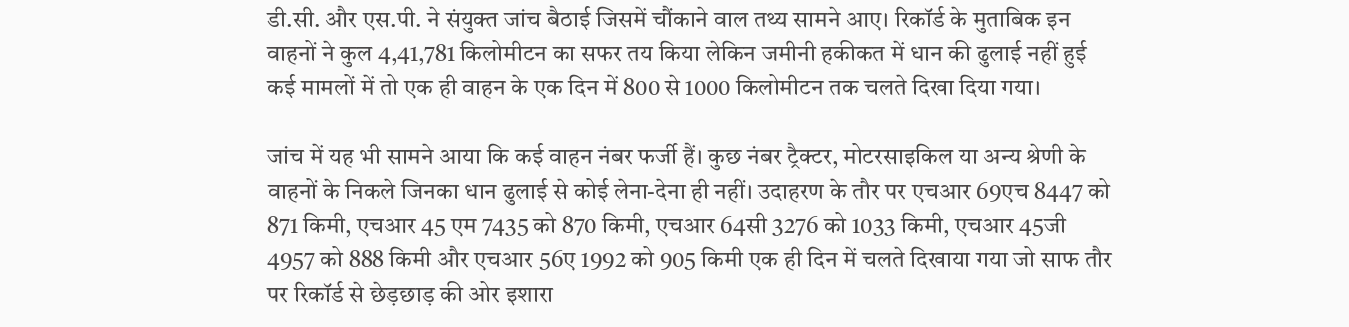डी.सी. और एस.पी. ने संयुक्त जांच बैठाई जिसमें चौंकाने वाल तथ्य सामने आए। रिकॉर्ड के मुताबिक इन वाहनों ने कुल 4,41,781 किलोमीटन का सफर तय किया लेकिन जमीनी हकीकत में धान की ढुलाई नहीं हुई कई मामलों में तो एक ही वाहन के एक दिन में 800 से 1000 किलोमीटन तक चलते दिखा दिया गया।

जांच में यह भी सामने आया कि कई वाहन नंबर फर्जी हैं। कुछ नंबर ट्रैक्टर, मोटरसाइकिल या अन्य श्रेणी के वाहनों के निकले जिनका धान ढुलाई से कोई लेना-देना ही नहीं। उदाहरण के तौर पर एचआर 69एच 8447 को 871 किमी, एचआर 45 एम 7435 को 870 किमी, एचआर 64सी 3276 को 1033 किमी, एचआर 45जी 4957 को 888 किमी और एचआर 56ए 1992 को 905 किमी एक ही दिन में चलते दिखाया गया जो साफ तौर पर रिकॉर्ड से छेड़छाड़ की ओर इशारा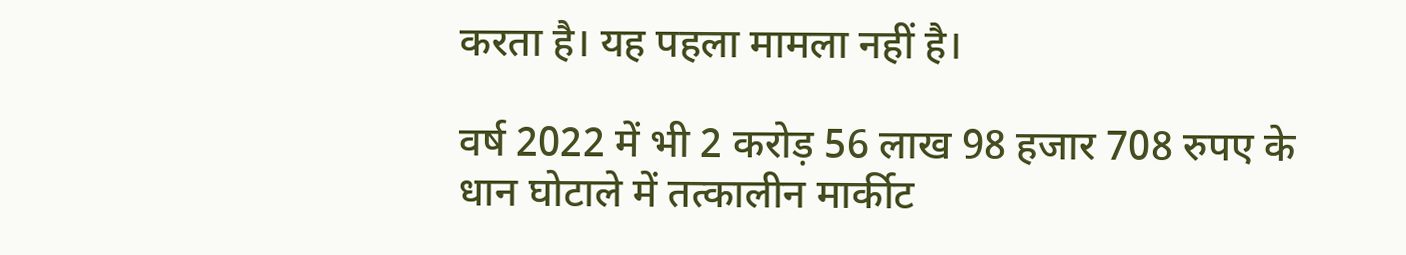करता है। यह पहला मामला नहीं है।

वर्ष 2022 में भी 2 करोड़ 56 लाख 98 हजार 708 रुपए के धान घोटाले में तत्कालीन मार्कीट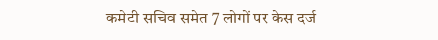कमेटी सचिव समेत 7 लोगों पर केस दर्ज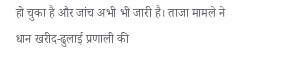हो चुका है और जांच अभी भी जारी है। ताजा मामले ने धान खरीद-ढुलाई प्रणाली की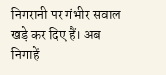निगरानी पर गंभीर सवाल खड़े कर दिए हैं। अब निगाहें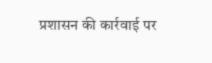प्रशासन की कार्रवाई पर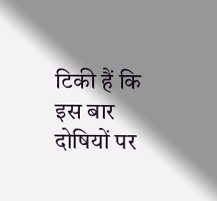टिकी हैं कि इस बार दोषियों पर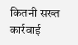कितनी सख्त कार्रवाई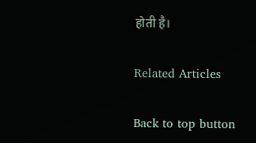होती है।

Related Articles

Back to top button